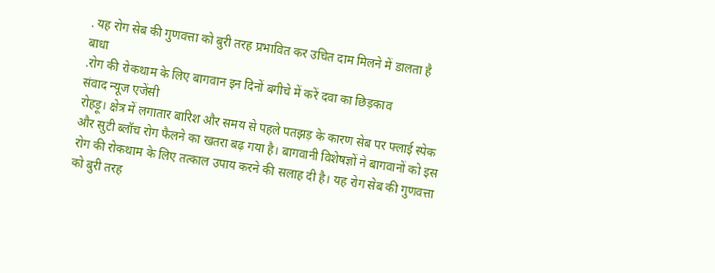. यह रोग सेब की गुणवत्ता को बुरी तरह प्रभावित कर उचित दाम मिलने में डालता है बाधा
.रोग की रोकथाम के लिए बागवान इन दिनों बगीचे में करें दवा का छिड़काव
संवाद न्यूज एजेंसी
रोहड़ू। क्षेत्र में लगातार बारिश और समय से पहले पतझड़ के कारण सेब पर फ्लाई स्पेक और सुटी ब्लॉच रोग फैलने का खतरा बढ़ गया है। बागवानी विशेषज्ञों ने बागवानों को इस रोग की रोकथाम के लिए तत्काल उपाय करने की सलाह दी है। यह रोग सेब की गुणवत्ता को बुरी तरह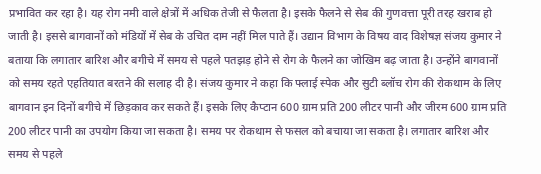प्रभावित कर रहा है। यह रोग नमी वाले क्षेत्रों में अधिक तेजी से फैलता है। इसके फैलने से सेब की गुणवत्ता पूरी तरह खराब हो जाती है। इससे बागवानों को मंडियों में सेब के उचित दाम नहीं मिल पाते हैं। उद्यान विभाग के विषय वाद विशेषज्ञ संजय कुमार ने बताया कि लगातार बारिश और बगीचे में समय से पहले पतझड़ होने से रोग के फैलने का जोखिम बढ़ जाता है। उन्होंने बागवानों को समय रहते एहतियात बरतने की सलाह दी है। संजय कुमार ने कहा कि फ्लाई स्पेक और सुटी ब्लॉच रोग की रोकथाम के लिए बागवान इन दिनों बगीचे में छिड़काव कर सकते हैं। इसके लिए कैप्टान 600 ग्राम प्रति 200 लीटर पानी और जीरम 600 ग्राम प्रति 200 लीटर पानी का उपयोग किया जा सकता है। समय पर रोकथाम से फसल को बचाया जा सकता है। लगातार बारिश और समय से पहले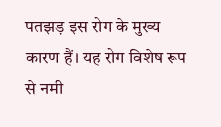पतझड़ इस रोग के मुख्य कारण हैं। यह रोग विशेष रूप से नमी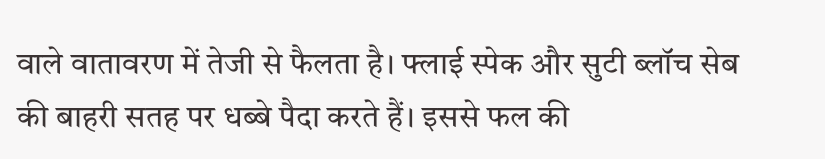वाले वातावरण में तेजी से फैलता है। फ्लाई स्पेक और सुटी ब्लॉच सेब की बाहरी सतह पर धब्बे पैदा करते हैं। इससे फल की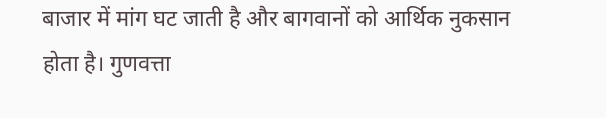बाजार में मांग घट जाती है और बागवानों को आर्थिक नुकसान होता है। गुणवत्ता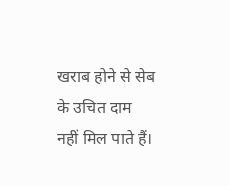खराब होने से सेब के उचित दाम नहीं मिल पाते हैं।